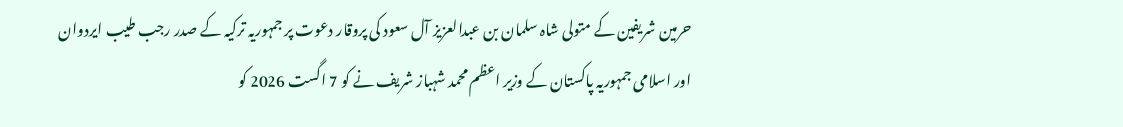حرمین شریفین کے متولی شاہ سلمان بن عبدالعزیز آل سعود کی پروقار دعوت پر جمہوریہ ترکیہ کے صدر رجب طیب ایردوان اور اسلامی جمہوریہ پاکستان کے وزیر اعظم محمد شہباز شریف نے کو 7 اگست 2026 کو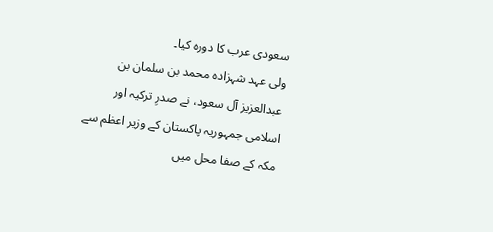سعودی عرب کا دورہ کیا۔
ولی عہد شہزادہ محمد بن سلمان بن عبدالعزیز آل سعود، نے صدرِ ترکیہ اور اسلامی جمہوریہ پاکستان کے وزیر اعظم سے مکہ کے صفا محل میں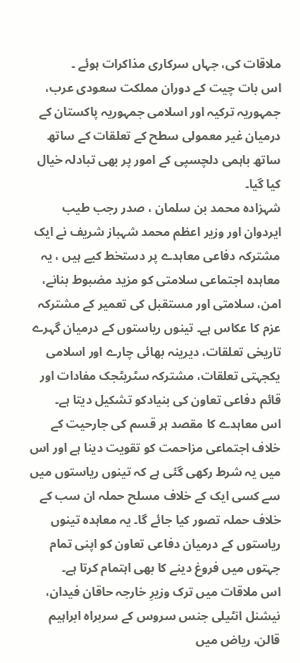ملاقات کی، جہاں سرکاری مذاکرات ہوئے ۔
اس بات چیت کے دوران مملکت سعودی عرب، جمہوریہ ترکیہ اور اسلامی جمہوریہ پاکستان کے درمیان غیر معمولی سطح کے تعلقات کے ساتھ ساتھ باہمی دلچسپی کے امور پر بھی تبادلہ خیال کیا گیا۔
شہزادہ محمد بن سلمان ، صدر رجب طیب ایردوان اور وزیر اعظم محمد شہباز شریف نے ایک مشترکہ دفاعی معاہدے پر دستخط کیے ہیں ، یہ معاہدہ اجتماعی سلامتی کو مزید مضبوط بنانے، امن، سلامتی اور مستقبل کی تعمیر کے مشترکہ عزم کا عکاس ہے۔ تینوں ریاستوں کے درمیان گہرے تاریخی تعلقات، دیرینہ بھائی چارے اور اسلامی یکجہتی تعلقات، مشترکہ سٹریٹجک مفادات اور قائم دفاعی تعاون کی بنیادکو تشکیل دیتا ہے۔
اس معاہدے کا مقصد ہر قسم کی جارحیت کے خلاف اجتماعی مزاحمت کو تقویت دینا ہے اور اس میں یہ شرط رکھی گئی ہے کہ تینوں ریاستوں میں سے کسی ایک کے خلاف مسلح حملہ ان سب کے خلاف حملہ تصور کیا جائے گا۔ یہ معاہدہ تینوں ریاستوں کے درمیان دفاعی تعاون کو اپنی تمام جہتوں میں فروغ دینے کا بھی اہتمام کرتا ہے۔
اس ملاقات میں ترک وزیرِ خارجہ حاقان فیدان، نیشنل انٹیلی جنس سروس کے سربراہ ابراہیم قالن، ریاض میں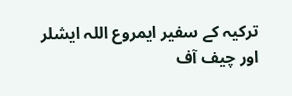ترکیہ کے سفیر ایمروع اللہ ایشلر اور چیف آف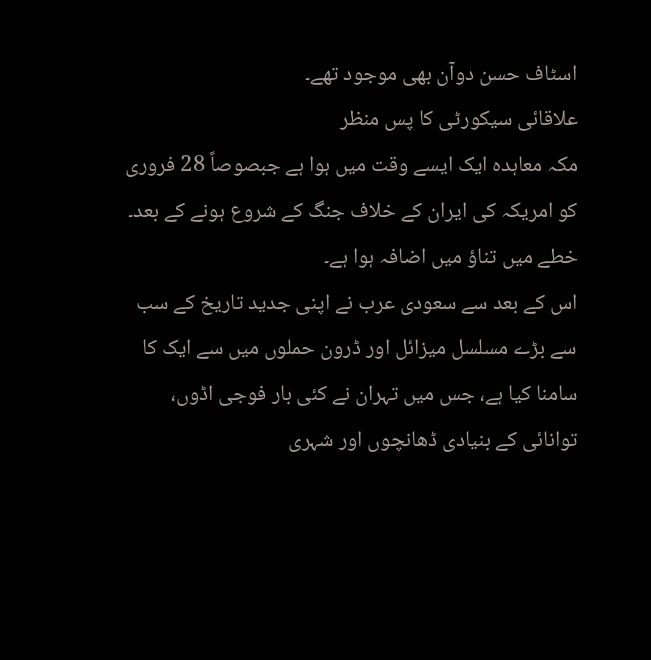اسٹاف حسن دوآن بھی موجود تھے۔
علاقائی سیکورٹی کا پس منظر
مکہ معاہدہ ایک ایسے وقت میں ہوا ہے جبصوصاً 28 فروری کو امریکہ کی ایران کے خلاف جنگ کے شروع ہونے کے بعد۔ خطے میں تناؤ میں اضافہ ہوا ہے۔
اس کے بعد سے سعودی عرب نے اپنی جدید تاریخ کے سب سے بڑے مسلسل میزائل اور ڈرون حملوں میں سے ایک کا سامنا کیا ہے، جس میں تہران نے کئی بار فوجی اڈوں، توانائی کے بنیادی ڈھانچوں اور شہری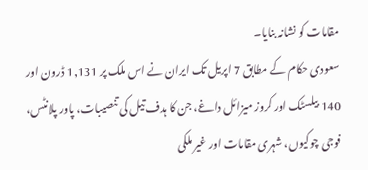مقامات کو نشانہ بنایا۔
سعودی حکام کے مطابق 7 اپریل تک ایران نے اس ملک پر 1,131 ڈرون اور 140 بیلسٹک اور کروز میزائل داغے، جن کا ہدف تیل کی تنصیبات، پاور پلانٹس، فوجی چوکیوں، شہری مقامات اور غیر ملکی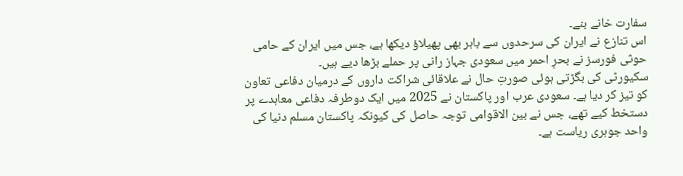سفارت خانے بنے۔
اس تنازع نے ایران کی سرحدوں سے باہر بھی پھیلاؤ دیکھا ہے، جس میں ایران کے حامی حوثی فورسز نے بحرِ احمر میں سعودی جہاز رانی پر حملے بڑھا دیے ہیں۔
سکیورٹی کی بگڑتی ہوئی صورتِ حال نے علاقائی شراکت داروں کے درمیان دفاعی تعاون کو تیز کر دیا ہے۔ سعودی عرب اور پاکستان نے 2025 میں ایک دوطرفہ دفاعی معاہدے پر دستخط کیے تھے، جس نے بین الاقوامی توجہ حاصل کی کیونکہ پاکستان مسلم دنیا کی واحد جوہری ریاست ہے۔